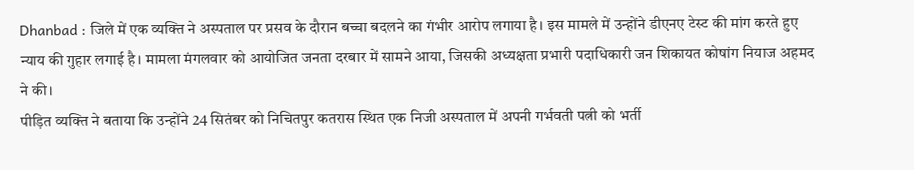Dhanbad : जिले में एक व्यक्ति ने अस्पताल पर प्रसव के दौरान बच्चा बदलने का गंभीर आरोप लगाया है। इस मामले में उन्होंने डीएनए टेस्ट की मांग करते हुए न्याय की गुहार लगाई है। मामला मंगलवार को आयोजित जनता दरबार में सामने आया, जिसकी अध्यक्षता प्रभारी पदाधिकारी जन शिकायत कोषांग नियाज अहमद ने की।
पीड़ित व्यक्ति ने बताया कि उन्होंने 24 सितंबर को निचितपुर कतरास स्थित एक निजी अस्पताल में अपनी गर्भवती पत्नी को भर्ती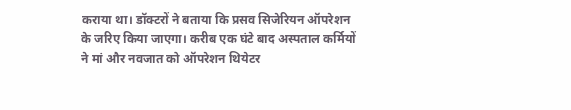कराया था। डॉक्टरों ने बताया कि प्रसव सिजेरियन ऑपरेशन के जरिए किया जाएगा। करीब एक घंटे बाद अस्पताल कर्मियों ने मां और नवजात को ऑपरेशन थियेटर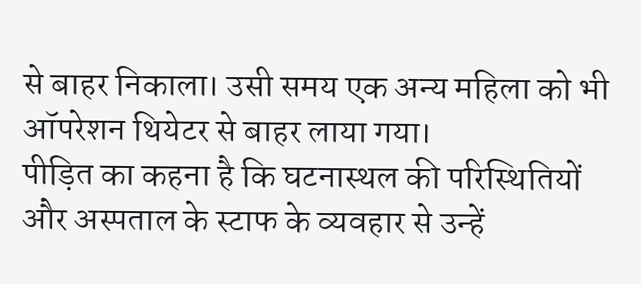से बाहर निकाला। उसी समय एक अन्य महिला को भी ऑपरेशन थियेटर से बाहर लाया गया।
पीड़ित का कहना है कि घटनास्थल की परिस्थितियों और अस्पताल के स्टाफ के व्यवहार से उन्हें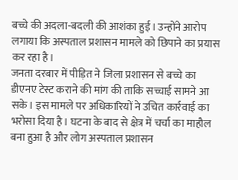बच्चे की अदला-बदली की आशंका हुई। उन्होंने आरोप लगाया कि अस्पताल प्रशासन मामले को छिपाने का प्रयास कर रहा है।
जनता दरबार में पीड़ित ने जिला प्रशासन से बच्चे का डीएनए टेस्ट कराने की मांग की ताकि सच्चाई सामने आ सके। इस मामले पर अधिकारियों ने उचित कार्रवाई का भरोसा दिया है। घटना के बाद से क्षेत्र में चर्चा का माहौल बना हुआ है और लोग अस्पताल प्रशासन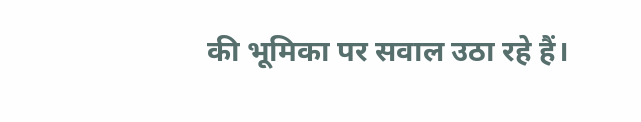की भूमिका पर सवाल उठा रहे हैं।